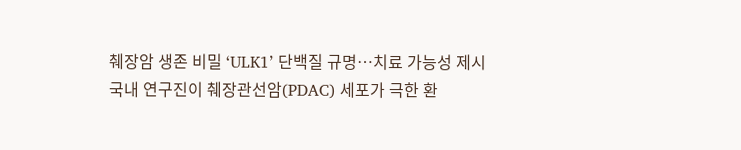췌장암 생존 비밀 ‘ULK1’ 단백질 규명…치료 가능성 제시
국내 연구진이 췌장관선암(PDAC) 세포가 극한 환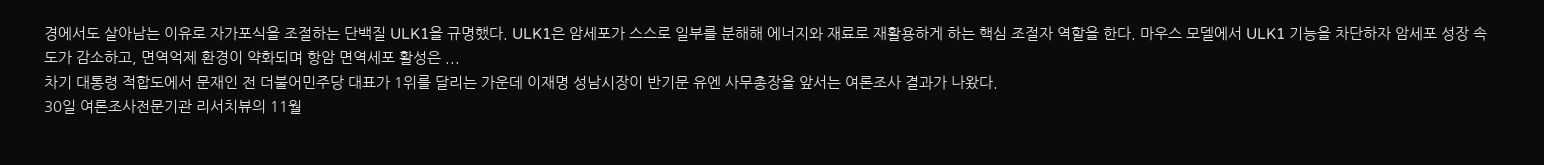경에서도 살아남는 이유로 자가포식을 조절하는 단백질 ULK1을 규명했다. ULK1은 암세포가 스스로 일부를 분해해 에너지와 재료로 재활용하게 하는 핵심 조절자 역할을 한다. 마우스 모델에서 ULK1 기능을 차단하자 암세포 성장 속도가 감소하고, 면역억제 환경이 약화되며 항암 면역세포 활성은 ...
차기 대통령 적합도에서 문재인 전 더불어민주당 대표가 1위를 달리는 가운데 이재명 성남시장이 반기문 유엔 사무총장을 앞서는 여론조사 결과가 나왔다.
30일 여론조사전문기관 리서치뷰의 11월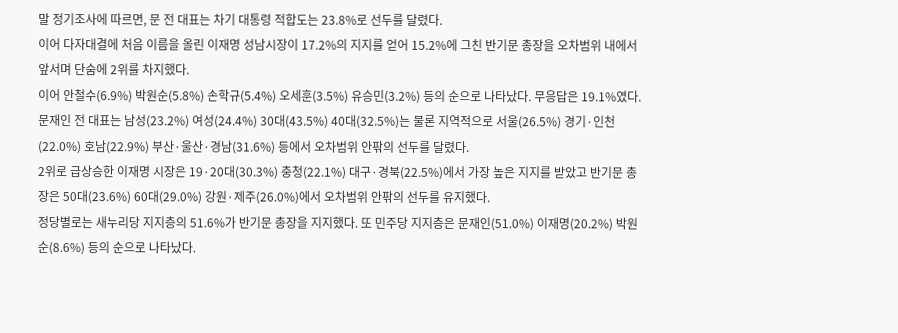말 정기조사에 따르면, 문 전 대표는 차기 대통령 적합도는 23.8%로 선두를 달렸다.
이어 다자대결에 처음 이름을 올린 이재명 성남시장이 17.2%의 지지를 얻어 15.2%에 그친 반기문 총장을 오차범위 내에서 앞서며 단숨에 2위를 차지했다.
이어 안철수(6.9%) 박원순(5.8%) 손학규(5.4%) 오세훈(3.5%) 유승민(3.2%) 등의 순으로 나타났다. 무응답은 19.1%였다.
문재인 전 대표는 남성(23.2%) 여성(24.4%) 30대(43.5%) 40대(32.5%)는 물론 지역적으로 서울(26.5%) 경기·인천(22.0%) 호남(22.9%) 부산·울산·경남(31.6%) 등에서 오차범위 안팎의 선두를 달렸다.
2위로 급상승한 이재명 시장은 19·20대(30.3%) 충청(22.1%) 대구·경북(22.5%)에서 가장 높은 지지를 받았고 반기문 총장은 50대(23.6%) 60대(29.0%) 강원·제주(26.0%)에서 오차범위 안팎의 선두를 유지했다.
정당별로는 새누리당 지지층의 51.6%가 반기문 총장을 지지했다. 또 민주당 지지층은 문재인(51.0%) 이재명(20.2%) 박원순(8.6%) 등의 순으로 나타났다.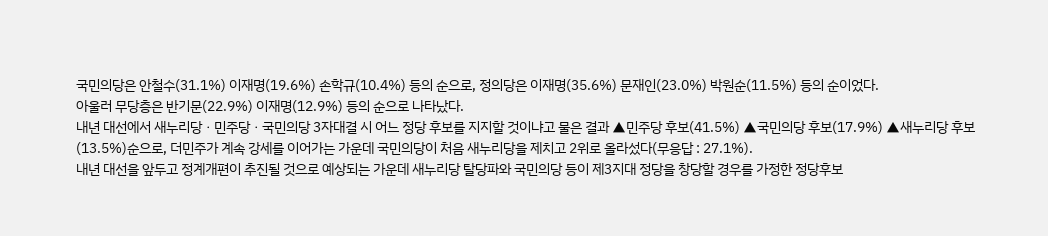국민의당은 안철수(31.1%) 이재명(19.6%) 손학규(10.4%) 등의 순으로, 정의당은 이재명(35.6%) 문재인(23.0%) 박원순(11.5%) 등의 순이었다.
아울러 무당층은 반기문(22.9%) 이재명(12.9%) 등의 순으로 나타났다.
내년 대선에서 새누리당ㆍ민주당ㆍ국민의당 3자대결 시 어느 정당 후보를 지지할 것이냐고 물은 결과 ▲민주당 후보(41.5%) ▲국민의당 후보(17.9%) ▲새누리당 후보(13.5%)순으로, 더민주가 계속 강세를 이어가는 가운데 국민의당이 처음 새누리당을 제치고 2위로 올라섰다(무응답 : 27.1%).
내년 대선을 앞두고 정계개편이 추진될 것으로 예상되는 가운데 새누리당 탈당파와 국민의당 등이 제3지대 정당을 창당할 경우를 가정한 정당후보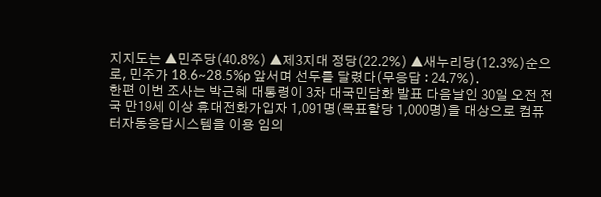지지도는 ▲민주당(40.8%) ▲제3지대 정당(22.2%) ▲새누리당(12.3%)순으로, 민주가 18.6~28.5%p 앞서며 선두를 달렸다(무응답 : 24.7%).
한편 이번 조사는 박근혜 대통령이 3차 대국민담화 발표 다음날인 30일 오전 전국 만19세 이상 휴대전화가입자 1,091명(목표할당 1,000명)을 대상으로 컴퓨터자동응답시스템을 이용 임의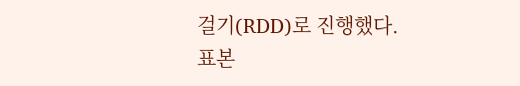걸기(RDD)로 진행했다.
표본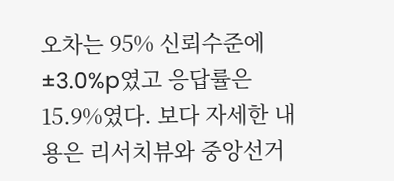오차는 95% 신뢰수준에 ±3.0%p였고 응답률은 15.9%였다. 보다 자세한 내용은 리서치뷰와 중앙선거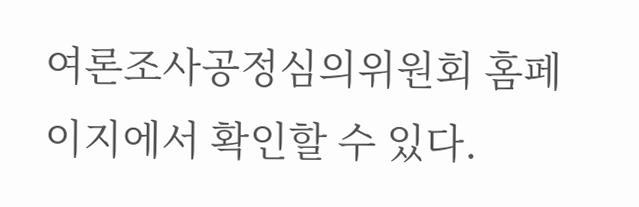여론조사공정심의위원회 홈페이지에서 확인할 수 있다.